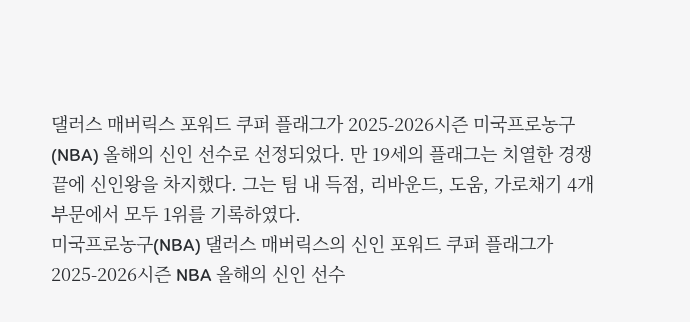댈러스 매버릭스 포워드 쿠퍼 플래그가 2025-2026시즌 미국프로농구(NBA) 올해의 신인 선수로 선정되었다. 만 19세의 플래그는 치열한 경쟁 끝에 신인왕을 차지했다. 그는 팀 내 득점, 리바운드, 도움, 가로채기 4개 부문에서 모두 1위를 기록하였다.
미국프로농구(NBA) 댈러스 매버릭스의 신인 포워드 쿠퍼 플래그가 2025-2026시즌 NBA 올해의 신인 선수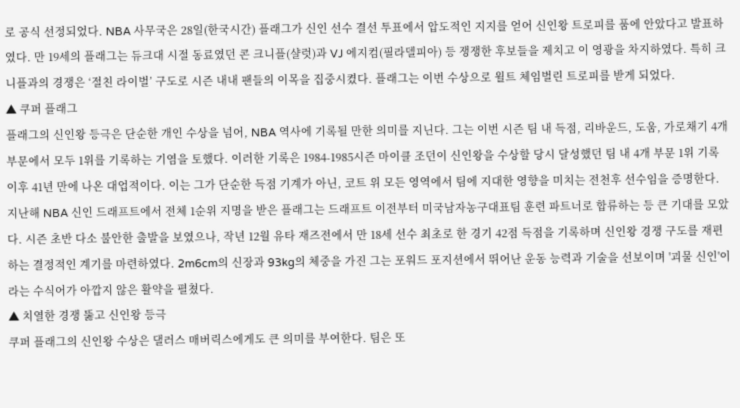로 공식 선정되었다. NBA 사무국은 28일(한국시간) 플래그가 신인 선수 결선 투표에서 압도적인 지지를 얻어 신인왕 트로피를 품에 안았다고 발표하였다. 만 19세의 플래그는 듀크대 시절 동료였던 콘 크니플(샬럿)과 VJ 에지컴(필라델피아) 등 쟁쟁한 후보들을 제치고 이 영광을 차지하였다. 특히 크니플과의 경쟁은 ‘절친 라이벌’ 구도로 시즌 내내 팬들의 이목을 집중시켰다. 플래그는 이번 수상으로 윌트 체임벌린 트로피를 받게 되었다.
▲ 쿠퍼 플래그
플래그의 신인왕 등극은 단순한 개인 수상을 넘어, NBA 역사에 기록될 만한 의미를 지닌다. 그는 이번 시즌 팀 내 득점, 리바운드, 도움, 가로채기 4개 부문에서 모두 1위를 기록하는 기염을 토했다. 이러한 기록은 1984-1985시즌 마이클 조던이 신인왕을 수상할 당시 달성했던 팀 내 4개 부문 1위 기록 이후 41년 만에 나온 대업적이다. 이는 그가 단순한 득점 기계가 아닌, 코트 위 모든 영역에서 팀에 지대한 영향을 미치는 전천후 선수임을 증명한다. 지난해 NBA 신인 드래프트에서 전체 1순위 지명을 받은 플래그는 드래프트 이전부터 미국남자농구대표팀 훈련 파트너로 합류하는 등 큰 기대를 모았다. 시즌 초반 다소 불안한 출발을 보였으나, 작년 12월 유타 재즈전에서 만 18세 선수 최초로 한 경기 42점 득점을 기록하며 신인왕 경쟁 구도를 재편하는 결정적인 계기를 마련하였다. 2m6cm의 신장과 93kg의 체중을 가진 그는 포워드 포지션에서 뛰어난 운동 능력과 기술을 선보이며 '괴물 신인'이라는 수식어가 아깝지 않은 활약을 펼쳤다.
▲ 치열한 경쟁 뚫고 신인왕 등극
쿠퍼 플래그의 신인왕 수상은 댈러스 매버릭스에게도 큰 의미를 부여한다. 팀은 또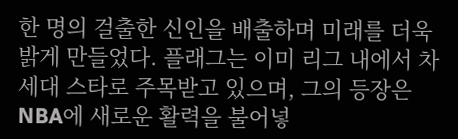한 명의 걸출한 신인을 배출하며 미래를 더욱 밝게 만들었다. 플래그는 이미 리그 내에서 차세대 스타로 주목받고 있으며, 그의 등장은 NBA에 새로운 활력을 불어넣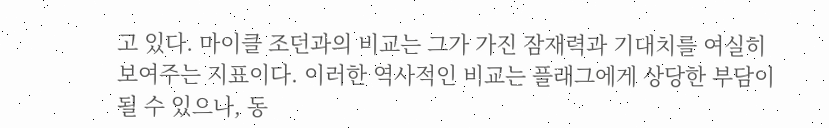고 있다. 마이클 조던과의 비교는 그가 가진 잠재력과 기대치를 여실히 보여주는 지표이다. 이러한 역사적인 비교는 플래그에게 상당한 부담이 될 수 있으나, 동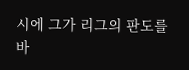시에 그가 리그의 판도를 바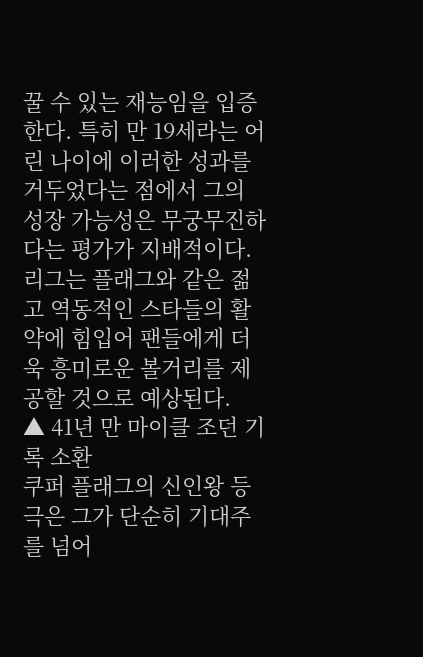꿀 수 있는 재능임을 입증한다. 특히 만 19세라는 어린 나이에 이러한 성과를 거두었다는 점에서 그의 성장 가능성은 무궁무진하다는 평가가 지배적이다. 리그는 플래그와 같은 젊고 역동적인 스타들의 활약에 힘입어 팬들에게 더욱 흥미로운 볼거리를 제공할 것으로 예상된다.
▲ 41년 만 마이클 조던 기록 소환
쿠퍼 플래그의 신인왕 등극은 그가 단순히 기대주를 넘어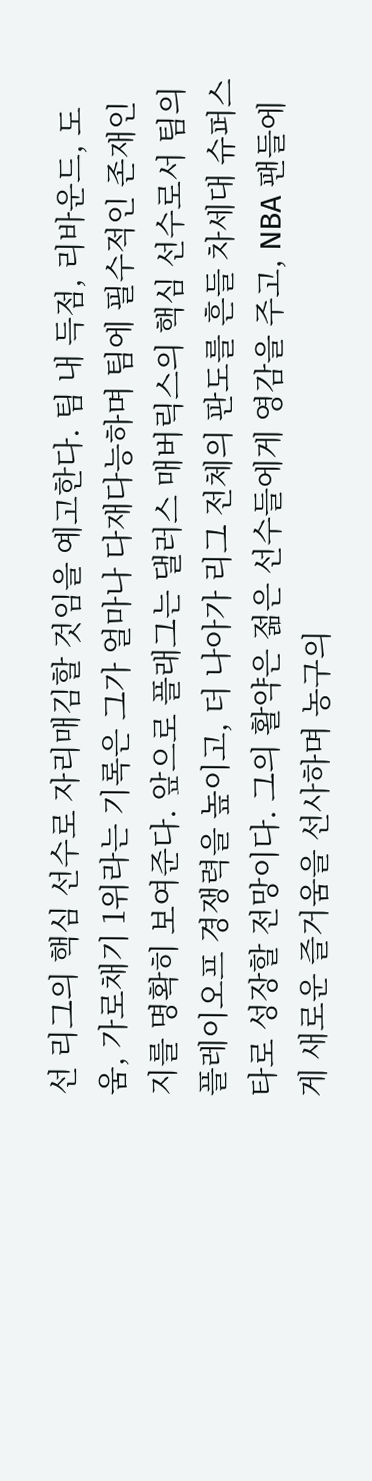선 리그의 핵심 선수로 자리매김할 것임을 예고한다. 팀 내 득점, 리바운드, 도움, 가로채기 1위라는 기록은 그가 얼마나 다재다능하며 팀에 필수적인 존재인지를 명확히 보여준다. 앞으로 플래그는 댈러스 매버릭스의 핵심 선수로서 팀의 플레이오프 경쟁력을 높이고, 더 나아가 리그 전체의 판도를 흔들 차세대 슈퍼스타로 성장할 전망이다. 그의 활약은 젊은 선수들에게 영감을 주고, NBA 팬들에게 새로운 즐거움을 선사하며 농구의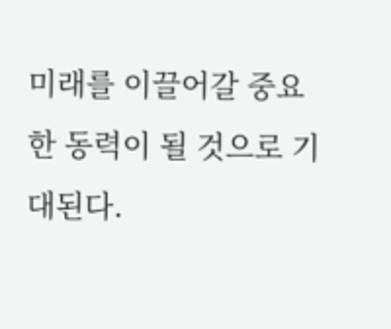미래를 이끌어갈 중요한 동력이 될 것으로 기대된다.